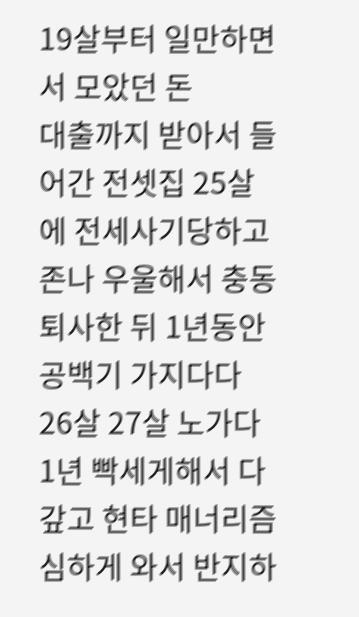19살부터 일만하면서 모았던 돈
대출까지 받아서 들어간 전셋집 25살에 전세사기당하고
존나 우울해서 충동퇴사한 뒤 1년동안 공백기 가지다다
26살 27살 노가다 1년 빡세게해서 다 갚고 현타 매너리즘 심하게 와서 반지하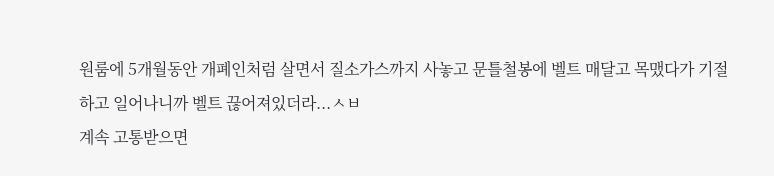원룸에 5개월동안 개폐인처럼 살면서 질소가스까지 사놓고 문틀철봉에 벨트 매달고 목맸다가 기절하고 일어나니까 벨트 끊어져있더라...ㅅㅂ
계속 고통받으면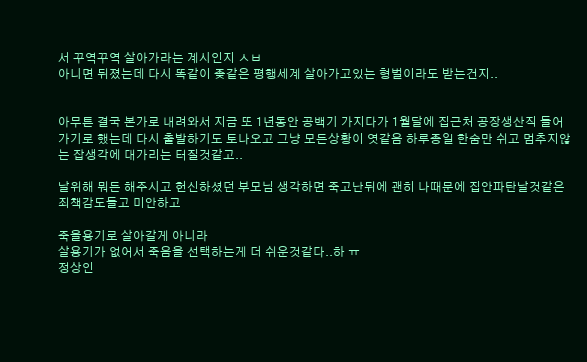서 꾸역꾸역 살아가라는 계시인지 ㅅㅂ
아니면 뒤졌는데 다시 똑같이 좆같은 평행세계 살아가고있는 형벌이라도 받는건지..


아무튼 결국 본가로 내려와서 지금 또 1년동안 공백기 가지다가 1월달에 집근처 공장생산직 들어가기로 했는데 다시 출발하기도 토나오고 그냥 모든상황이 엿같음 하루종일 한숨만 쉬고 멈추지않는 잡생각에 대가리는 터질것같고..

날위해 뭐든 해주시고 헌신하셨던 부모님 생각하면 죽고난뒤에 괜히 나때문에 집안파탄날것같은 죄책감도들고 미안하고

죽을용기로 살아갈게 아니라
살용기가 없어서 죽음을 선택하는게 더 쉬운것같다..하 ㅠ
정상인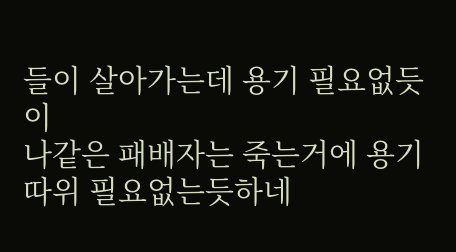들이 살아가는데 용기 필요없듯이
나같은 패배자는 죽는거에 용기따위 필요없는듯하네